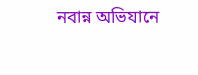নবান্ন অভিযানে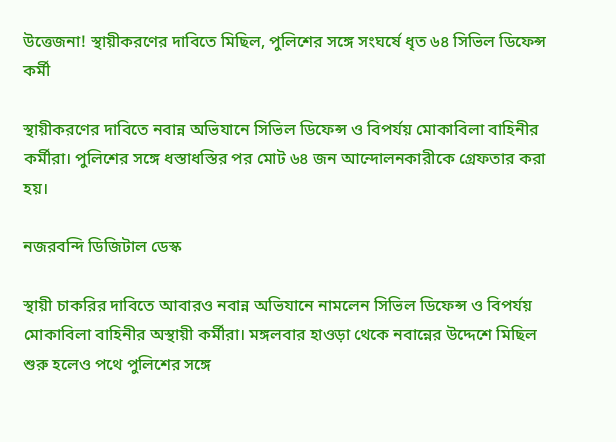উত্তেজনা! স্থায়ীকরণের দাবিতে মিছিল, পুলিশের সঙ্গে সংঘর্ষে ধৃত ৬৪ সিভিল ডিফেন্স কর্মী

স্থায়ীকরণের দাবিতে নবান্ন অভিযানে সিভিল ডিফেন্স ও বিপর্যয় মোকাবিলা বাহিনীর কর্মীরা। পুলিশের সঙ্গে ধস্তাধস্তির পর মোট ৬৪ জন আন্দোলনকারীকে গ্রেফতার করা হয়।

নজরবন্দি ডিজিটাল ডেস্ক

স্থায়ী চাকরির দাবিতে আবারও নবান্ন অভিযানে নামলেন সিভিল ডিফেন্স ও বিপর্যয় মোকাবিলা বাহিনীর অস্থায়ী কর্মীরা। মঙ্গলবার হাওড়া থেকে নবান্নের উদ্দেশে মিছিল শুরু হলেও পথে পুলিশের সঙ্গে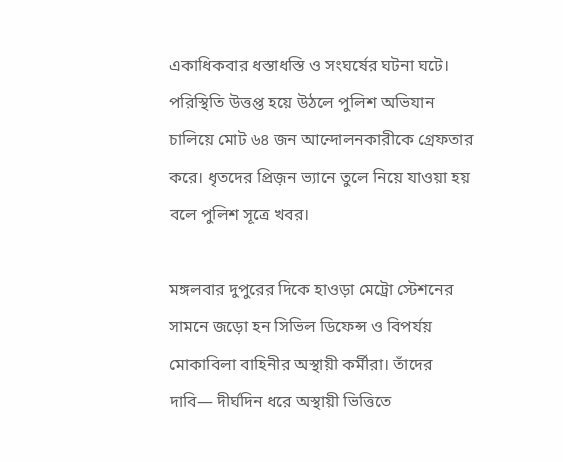একাধিকবার ধস্তাধস্তি ও সংঘর্ষের ঘটনা ঘটে। পরিস্থিতি উত্তপ্ত হয়ে উঠলে পুলিশ অভিযান চালিয়ে মোট ৬৪ জন আন্দোলনকারীকে গ্রেফতার করে। ধৃতদের প্রিজ়ন ভ্যানে তুলে নিয়ে যাওয়া হয় বলে পুলিশ সূত্রে খবর।

মঙ্গলবার দুপুরের দিকে হাওড়া মেট্রো স্টেশনের সামনে জড়ো হন সিভিল ডিফেন্স ও বিপর্যয় মোকাবিলা বাহিনীর অস্থায়ী কর্মীরা। তাঁদের দাবি— দীর্ঘদিন ধরে অস্থায়ী ভিত্তিতে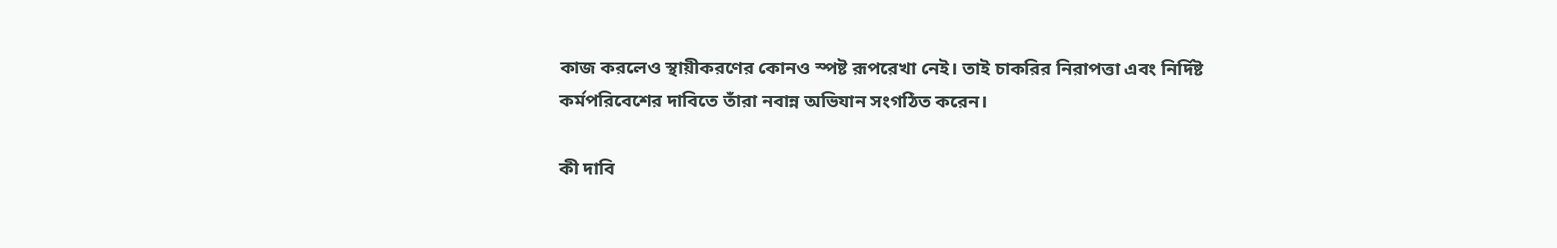কাজ করলেও স্থায়ীকরণের কোনও স্পষ্ট রূপরেখা নেই। তাই চাকরির নিরাপত্তা এবং নির্দিষ্ট কর্মপরিবেশের দাবিতে তাঁরা নবান্ন অভিযান সংগঠিত করেন।

কী দাবি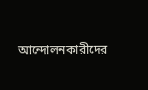আন্দোলনকারীদের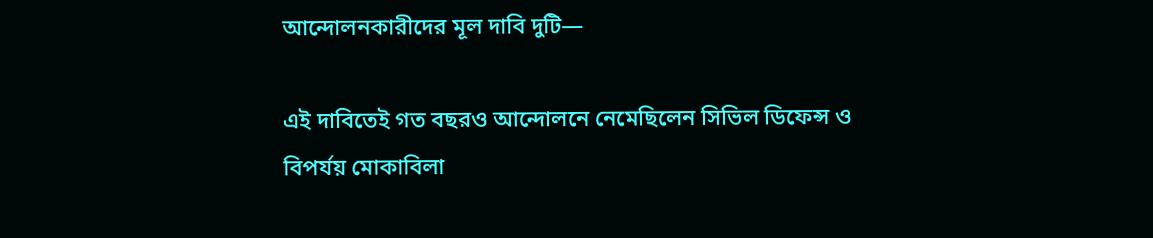আন্দোলনকারীদের মূল দাবি দুটি—

এই দাবিতেই গত বছরও আন্দোলনে নেমেছিলেন সিভিল ডিফেন্স ও বিপর্যয় মোকাবিলা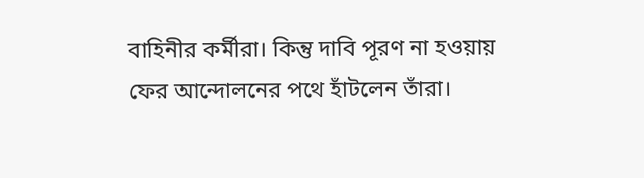বাহিনীর কর্মীরা। কিন্তু দাবি পূরণ না হওয়ায় ফের আন্দোলনের পথে হাঁটলেন তাঁরা।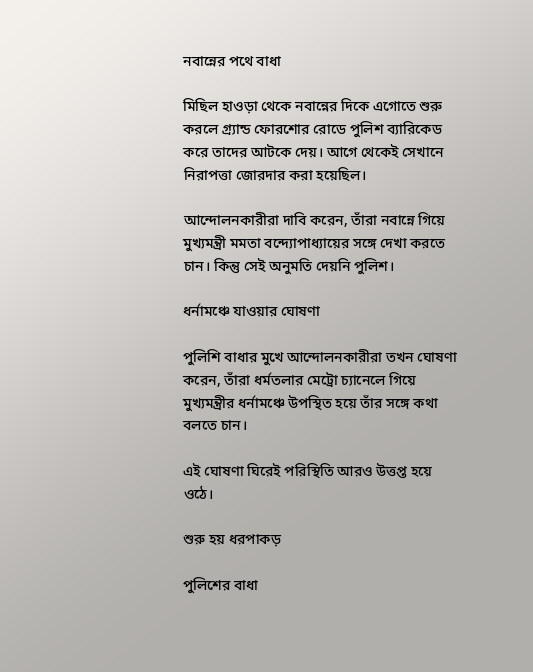নবান্নের পথে বাধা

মিছিল হাওড়া থেকে নবান্নের দিকে এগোতে শুরু করলে গ্র্যান্ড ফোরশোর রোডে পুলিশ ব্যারিকেড করে তাদের আটকে দেয়। আগে থেকেই সেখানে নিরাপত্তা জোরদার করা হয়েছিল।

আন্দোলনকারীরা দাবি করেন, তাঁরা নবান্নে গিয়ে মুখ্যমন্ত্রী মমতা বন্দ্যোপাধ্যায়ের সঙ্গে দেখা করতে চান। কিন্তু সেই অনুমতি দেয়নি পুলিশ।

ধর্নামঞ্চে যাওয়ার ঘোষণা

পুলিশি বাধার মুখে আন্দোলনকারীরা তখন ঘোষণা করেন, তাঁরা ধর্মতলার মেট্রো চ্যানেলে গিয়ে মুখ্যমন্ত্রীর ধর্নামঞ্চে উপস্থিত হয়ে তাঁর সঙ্গে কথা বলতে চান।

এই ঘোষণা ঘিরেই পরিস্থিতি আরও উত্তপ্ত হয়ে ওঠে।

শুরু হয় ধরপাকড়

পুলিশের বাধা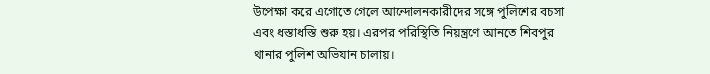উপেক্ষা করে এগোতে গেলে আন্দোলনকারীদের সঙ্গে পুলিশের বচসা এবং ধস্তাধস্তি শুরু হয়। এরপর পরিস্থিতি নিয়ন্ত্রণে আনতে শিবপুর থানার পুলিশ অভিযান চালায়।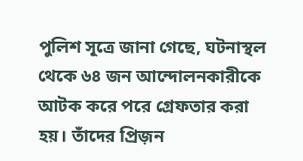পুলিশ সূত্রে জানা গেছে, ঘটনাস্থল থেকে ৬৪ জন আন্দোলনকারীকে আটক করে পরে গ্রেফতার করা হয়। তাঁদের প্রিজ়ন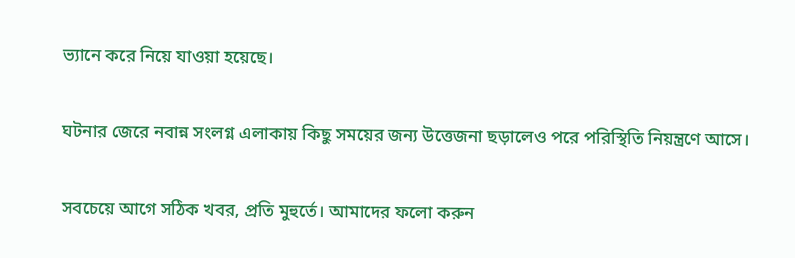ভ্যানে করে নিয়ে যাওয়া হয়েছে।

ঘটনার জেরে নবান্ন সংলগ্ন এলাকায় কিছু সময়ের জন্য উত্তেজনা ছড়ালেও পরে পরিস্থিতি নিয়ন্ত্রণে আসে।

সবচেয়ে আগে সঠিক খবর, প্রতি মুহুর্তে। আমাদের ফলো করুন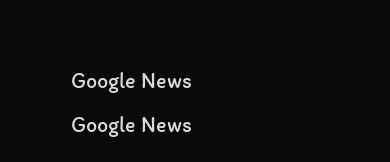Google News Google News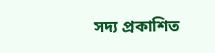সদ্য প্রকাশিত